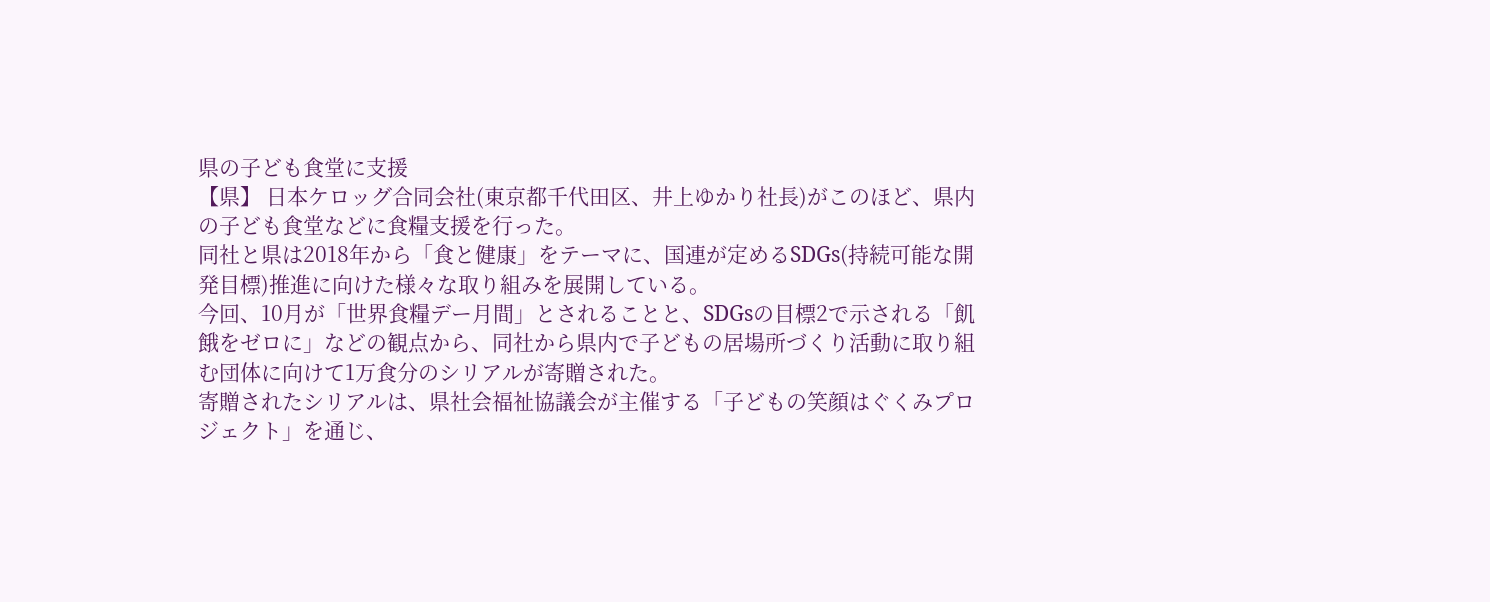県の子ども食堂に支援
【県】 日本ケロッグ合同会社(東京都千代田区、井上ゆかり社長)がこのほど、県内の子ども食堂などに食糧支援を行った。
同社と県は2018年から「食と健康」をテーマに、国連が定めるSDGs(持続可能な開発目標)推進に向けた様々な取り組みを展開している。
今回、10月が「世界食糧デー月間」とされることと、SDGsの目標2で示される「飢餓をゼロに」などの観点から、同社から県内で子どもの居場所づくり活動に取り組む団体に向けて1万食分のシリアルが寄贈された。
寄贈されたシリアルは、県社会福祉協議会が主催する「子どもの笑顔はぐくみプロジェクト」を通じ、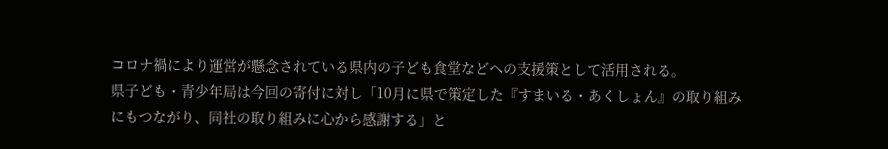コロナ禍により運営が懸念されている県内の子ども食堂などへの支援策として活用される。
県子ども・青少年局は今回の寄付に対し「10月に県で策定した『すまいる・あくしょん』の取り組みにもつながり、同社の取り組みに心から感謝する」と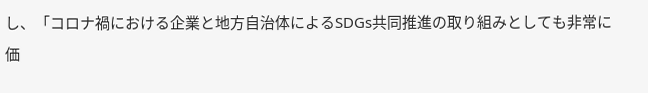し、「コロナ禍における企業と地方自治体によるSDGs共同推進の取り組みとしても非常に価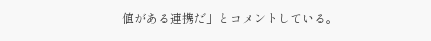値がある連携だ」とコメントしている。